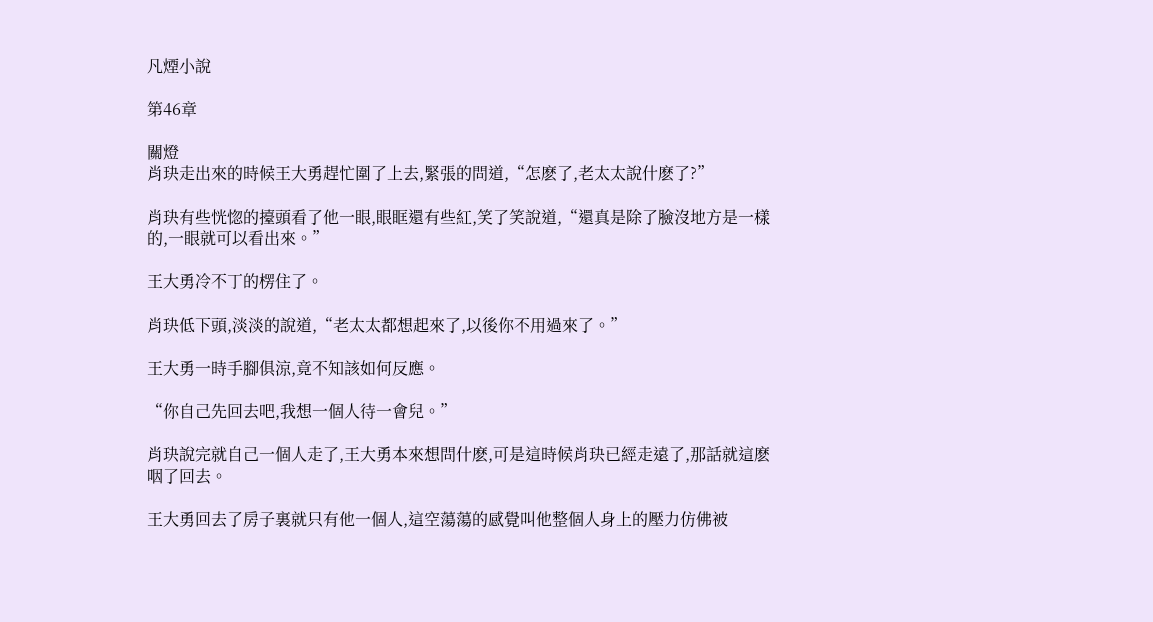凡煙小說

第46章

關燈
肖玦走出來的時候王大勇趕忙圍了上去,緊張的問道,“怎麽了,老太太說什麽了?”

肖玦有些恍惚的擡頭看了他一眼,眼眶還有些紅,笑了笑說道,“還真是除了臉沒地方是一樣的,一眼就可以看出來。”

王大勇冷不丁的楞住了。

肖玦低下頭,淡淡的說道,“老太太都想起來了,以後你不用過來了。”

王大勇一時手腳俱涼,竟不知該如何反應。

“你自己先回去吧,我想一個人待一會兒。”

肖玦說完就自己一個人走了,王大勇本來想問什麽,可是這時候肖玦已經走遠了,那話就這麽咽了回去。

王大勇回去了房子裏就只有他一個人,這空蕩蕩的感覺叫他整個人身上的壓力仿佛被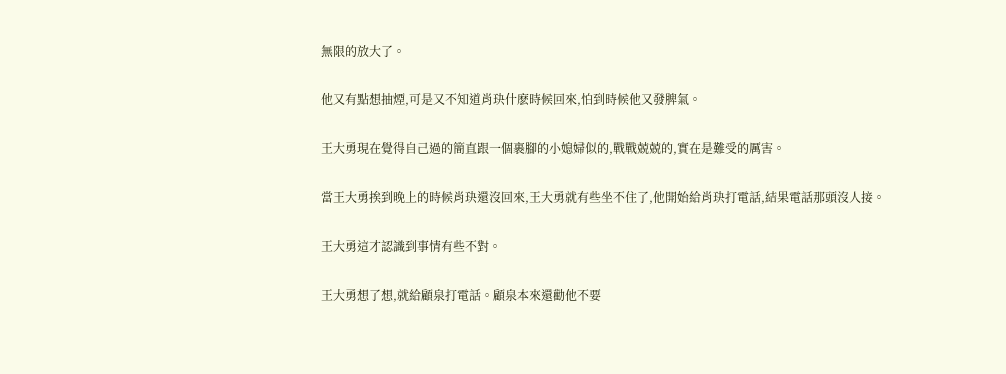無限的放大了。

他又有點想抽煙,可是又不知道肖玦什麽時候回來,怕到時候他又發脾氣。

王大勇現在覺得自己過的簡直跟一個裹腳的小媳婦似的,戰戰兢兢的,實在是難受的厲害。

當王大勇挨到晚上的時候肖玦還沒回來,王大勇就有些坐不住了,他開始給肖玦打電話,結果電話那頭沒人接。

王大勇這才認識到事情有些不對。

王大勇想了想,就給顧泉打電話。顧泉本來還勸他不要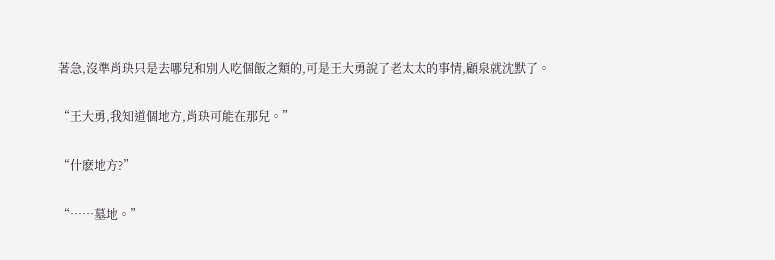著急,沒準肖玦只是去哪兒和別人吃個飯之類的,可是王大勇說了老太太的事情,顧泉就沈默了。

“王大勇,我知道個地方,肖玦可能在那兒。”

“什麽地方?”

“……墓地。”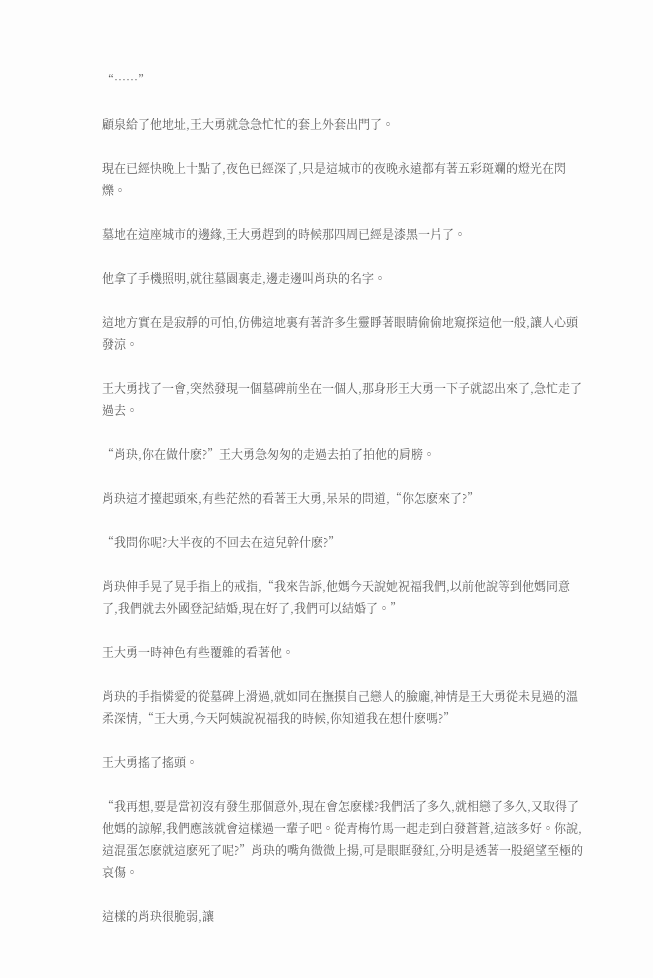“……”

顧泉給了他地址,王大勇就急急忙忙的套上外套出門了。

現在已經快晚上十點了,夜色已經深了,只是這城市的夜晚永遠都有著五彩斑斕的燈光在閃爍。

墓地在這座城市的邊緣,王大勇趕到的時候那四周已經是漆黑一片了。

他拿了手機照明,就往墓園裏走,邊走邊叫肖玦的名字。

這地方實在是寂靜的可怕,仿佛這地裏有著許多生靈睜著眼睛偷偷地窺探這他一般,讓人心頭發涼。

王大勇找了一會,突然發現一個墓碑前坐在一個人,那身形王大勇一下子就認出來了,急忙走了過去。

“肖玦,你在做什麽?”王大勇急匆匆的走過去拍了拍他的肩膀。

肖玦這才擡起頭來,有些茫然的看著王大勇,呆呆的問道,“你怎麽來了?”

“我問你呢?大半夜的不回去在這兒幹什麽?”

肖玦伸手晃了晃手指上的戒指,“我來告訴,他媽今天說她祝福我們,以前他說等到他媽同意了,我們就去外國登記結婚,現在好了,我們可以結婚了。”

王大勇一時神色有些覆雜的看著他。

肖玦的手指憐愛的從墓碑上滑過,就如同在撫摸自己戀人的臉龐,神情是王大勇從未見過的溫柔深情,“王大勇,今天阿姨說祝福我的時候,你知道我在想什麽嗎?”

王大勇搖了搖頭。

“我再想,要是當初沒有發生那個意外,現在會怎麽樣?我們活了多久,就相戀了多久,又取得了他媽的諒解,我們應該就會這樣過一輩子吧。從青梅竹馬一起走到白發蒼蒼,這該多好。你說,這混蛋怎麽就這麽死了呢?”肖玦的嘴角微微上揚,可是眼眶發紅,分明是透著一股絕望至極的哀傷。

這樣的肖玦很脆弱,讓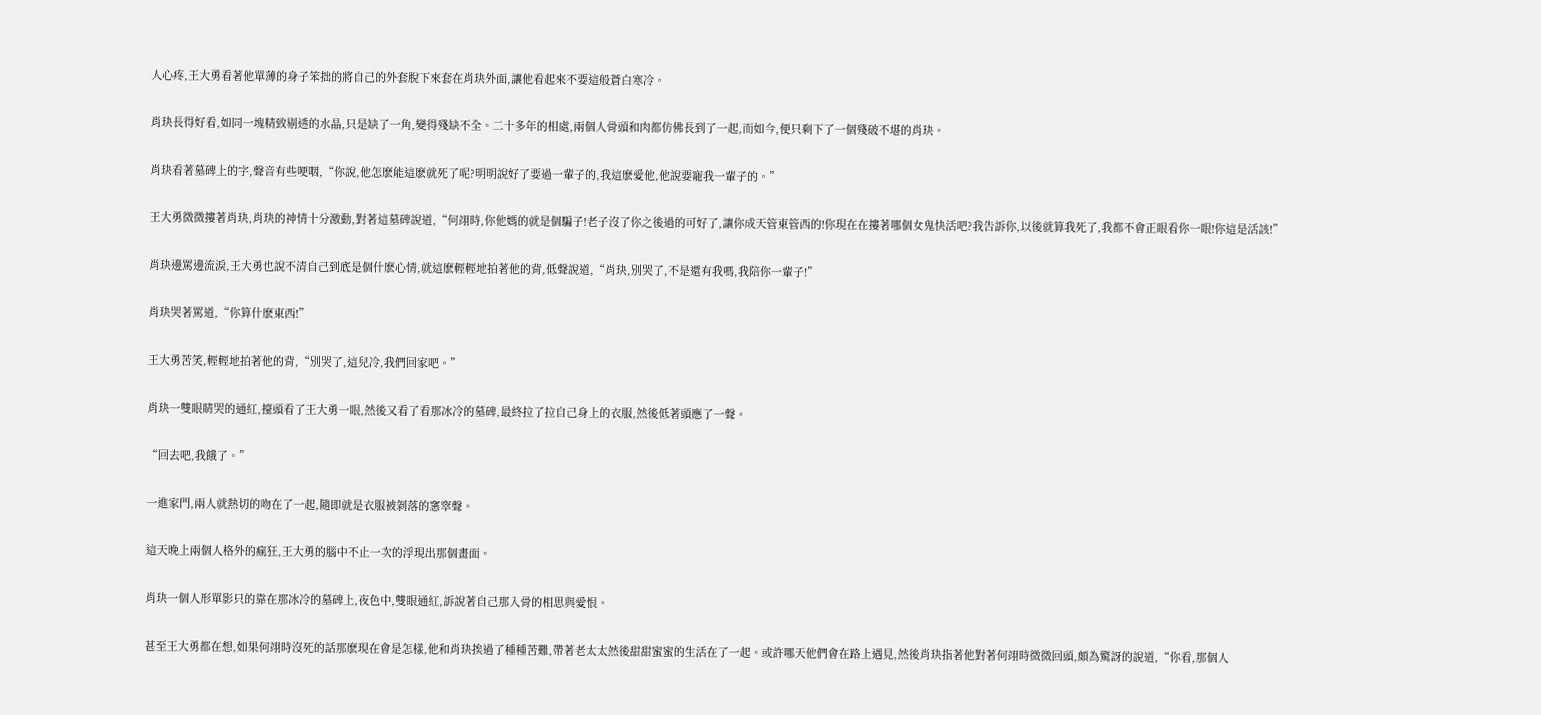人心疼,王大勇看著他單薄的身子笨拙的將自己的外套脫下來套在肖玦外面,讓他看起來不要這般蒼白寒冷。

肖玦長得好看,如同一塊精致剔透的水晶,只是缺了一角,變得殘缺不全。二十多年的相處,兩個人骨頭和肉都仿佛長到了一起,而如今,便只剩下了一個殘破不堪的肖玦。

肖玦看著墓碑上的字,聲音有些哽咽,“你說,他怎麽能這麽就死了呢?明明說好了要過一輩子的,我這麽愛他,他說要寵我一輩子的。”

王大勇微微摟著肖玦,肖玦的神情十分激動,對著這墓碑說道,“何翊時,你他媽的就是個騙子!老子沒了你之後過的可好了,讓你成天管東管西的!你現在在摟著哪個女鬼快活吧?我告訴你,以後就算我死了,我都不會正眼看你一眼!你這是活該!”

肖玦邊罵邊流淚,王大勇也說不清自己到底是個什麽心情,就這麽輕輕地拍著他的背,低聲說道,“肖玦,別哭了,不是還有我嗎,我陪你一輩子!”

肖玦哭著罵道,“你算什麽東西!”

王大勇苦笑,輕輕地拍著他的背,“別哭了,這兒冷,我們回家吧。”

肖玦一雙眼睛哭的通紅,擡頭看了王大勇一眼,然後又看了看那冰冷的墓碑,最終拉了拉自己身上的衣服,然後低著頭應了一聲。

“回去吧,我餓了。”

一進家門,兩人就熱切的吻在了一起,隨即就是衣服被剝落的窸窣聲。

這天晚上兩個人格外的瘋狂,王大勇的腦中不止一次的浮現出那個畫面。

肖玦一個人形單影只的靠在那冰冷的墓碑上,夜色中,雙眼通紅,訴說著自己那入骨的相思與愛恨。

甚至王大勇都在想,如果何翊時沒死的話那麽現在會是怎樣,他和肖玦挨過了種種苦難,帶著老太太然後甜甜蜜蜜的生活在了一起。或許哪天他們會在路上遇見,然後肖玦指著他對著何翊時微微回頭,頗為驚訝的說道,“你看,那個人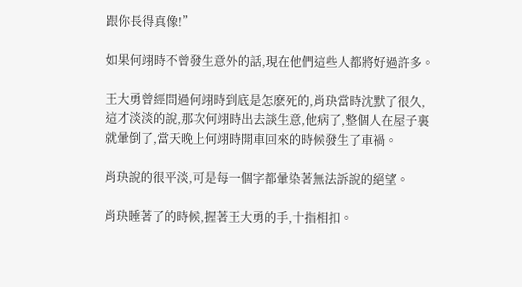跟你長得真像!”

如果何翊時不曾發生意外的話,現在他們這些人都將好過許多。

王大勇曾經問過何翊時到底是怎麽死的,肖玦當時沈默了很久,這才淡淡的說,那次何翊時出去談生意,他病了,整個人在屋子裏就暈倒了,當天晚上何翊時開車回來的時候發生了車禍。

肖玦說的很平淡,可是每一個字都暈染著無法訴說的絕望。

肖玦睡著了的時候,握著王大勇的手,十指相扣。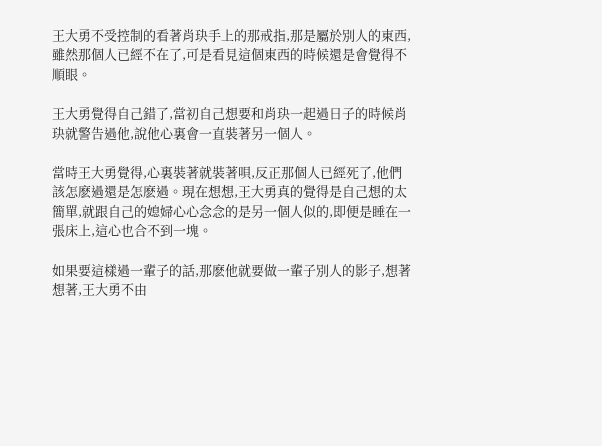王大勇不受控制的看著肖玦手上的那戒指,那是屬於別人的東西,雖然那個人已經不在了,可是看見這個東西的時候還是會覺得不順眼。

王大勇覺得自己錯了,當初自己想要和肖玦一起過日子的時候肖玦就警告過他,說他心裏會一直裝著另一個人。

當時王大勇覺得,心裏裝著就裝著唄,反正那個人已經死了,他們該怎麽過還是怎麽過。現在想想,王大勇真的覺得是自己想的太簡單,就跟自己的媳婦心心念念的是另一個人似的,即便是睡在一張床上,這心也合不到一塊。

如果要這樣過一輩子的話,那麽他就要做一輩子別人的影子,想著想著,王大勇不由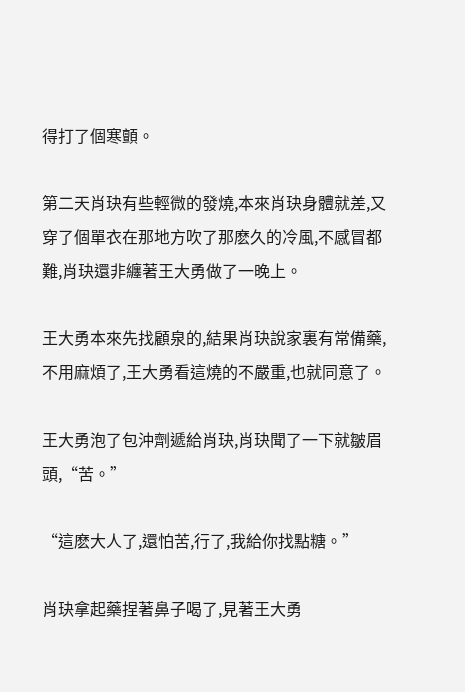得打了個寒顫。

第二天肖玦有些輕微的發燒,本來肖玦身體就差,又穿了個單衣在那地方吹了那麽久的冷風,不感冒都難,肖玦還非纏著王大勇做了一晚上。

王大勇本來先找顧泉的,結果肖玦說家裏有常備藥,不用麻煩了,王大勇看這燒的不嚴重,也就同意了。

王大勇泡了包沖劑遞給肖玦,肖玦聞了一下就皺眉頭,“苦。”

“這麽大人了,還怕苦,行了,我給你找點糖。”

肖玦拿起藥捏著鼻子喝了,見著王大勇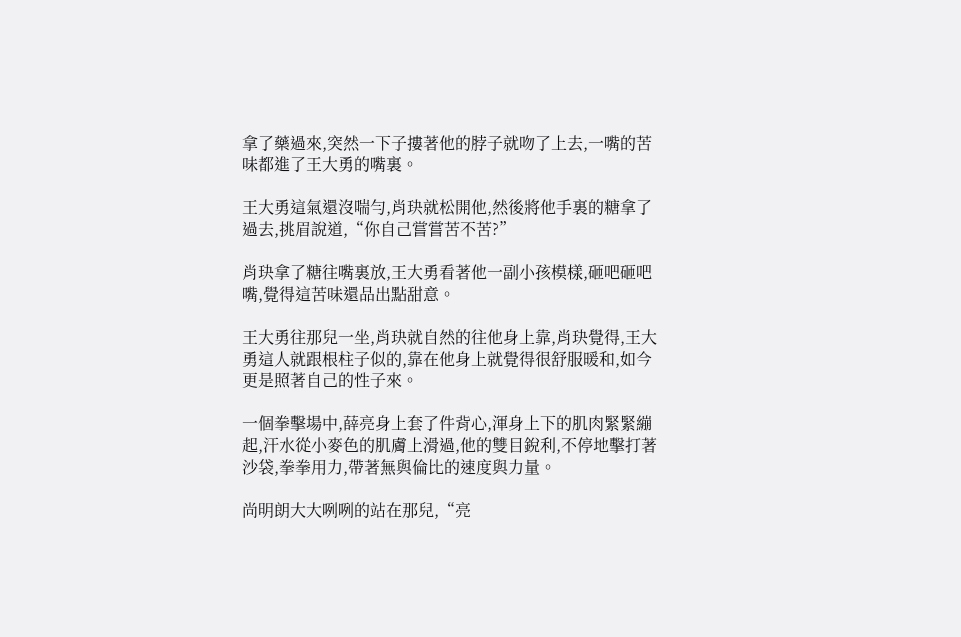拿了藥過來,突然一下子摟著他的脖子就吻了上去,一嘴的苦味都進了王大勇的嘴裏。

王大勇這氣還沒喘勻,肖玦就松開他,然後將他手裏的糖拿了過去,挑眉說道,“你自己嘗嘗苦不苦?”

肖玦拿了糖往嘴裏放,王大勇看著他一副小孩模樣,砸吧砸吧嘴,覺得這苦味還品出點甜意。

王大勇往那兒一坐,肖玦就自然的往他身上靠,肖玦覺得,王大勇這人就跟根柱子似的,靠在他身上就覺得很舒服暖和,如今更是照著自己的性子來。

一個拳擊場中,薛亮身上套了件背心,渾身上下的肌肉緊緊繃起,汗水從小麥色的肌膚上滑過,他的雙目銳利,不停地擊打著沙袋,拳拳用力,帶著無與倫比的速度與力量。

尚明朗大大咧咧的站在那兒,“亮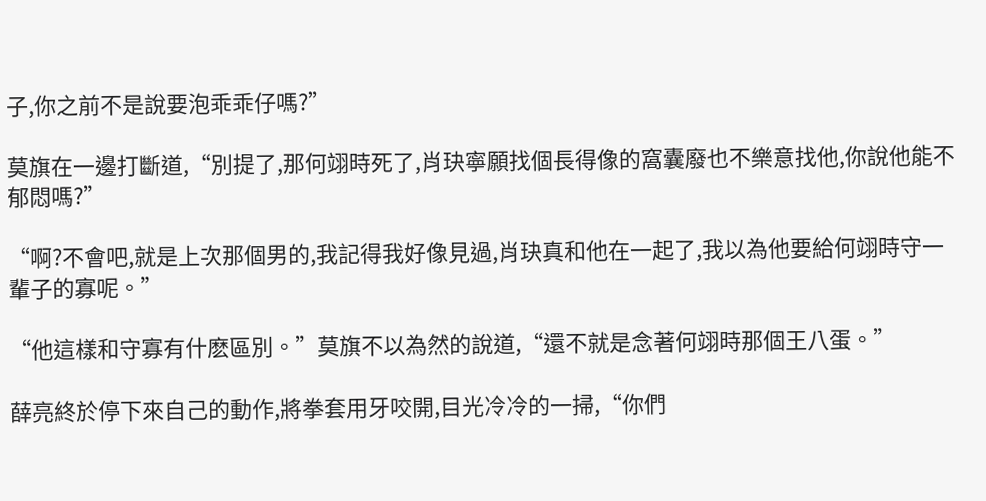子,你之前不是說要泡乖乖仔嗎?”

莫旗在一邊打斷道,“別提了,那何翊時死了,肖玦寧願找個長得像的窩囊廢也不樂意找他,你說他能不郁悶嗎?”

“啊?不會吧,就是上次那個男的,我記得我好像見過,肖玦真和他在一起了,我以為他要給何翊時守一輩子的寡呢。”

“他這樣和守寡有什麽區別。”莫旗不以為然的說道,“還不就是念著何翊時那個王八蛋。”

薛亮終於停下來自己的動作,將拳套用牙咬開,目光冷冷的一掃,“你們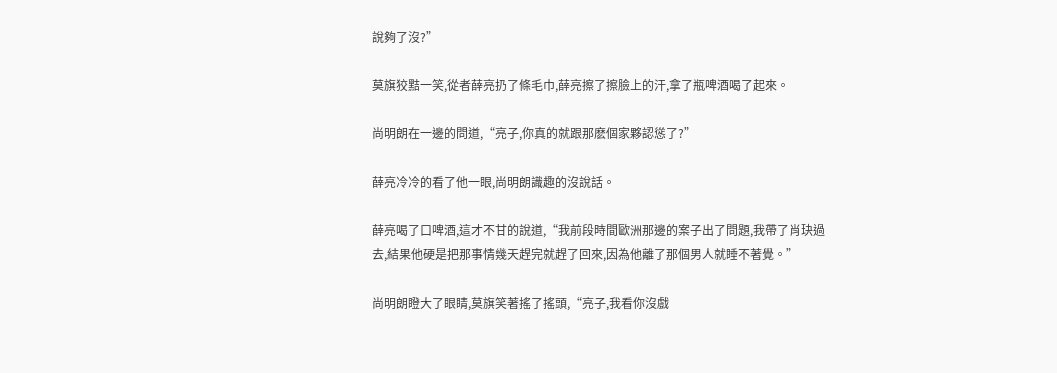說夠了沒?”

莫旗狡黠一笑,從者薛亮扔了條毛巾,薛亮擦了擦臉上的汗,拿了瓶啤酒喝了起來。

尚明朗在一邊的問道,“亮子,你真的就跟那麽個家夥認慫了?”

薛亮冷冷的看了他一眼,尚明朗識趣的沒說話。

薛亮喝了口啤酒,這才不甘的說道,“我前段時間歐洲那邊的案子出了問題,我帶了肖玦過去,結果他硬是把那事情幾天趕完就趕了回來,因為他離了那個男人就睡不著覺。”

尚明朗瞪大了眼睛,莫旗笑著搖了搖頭,“亮子,我看你沒戲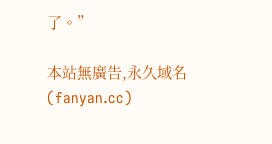了。”

本站無廣告,永久域名(fanyan.cc)